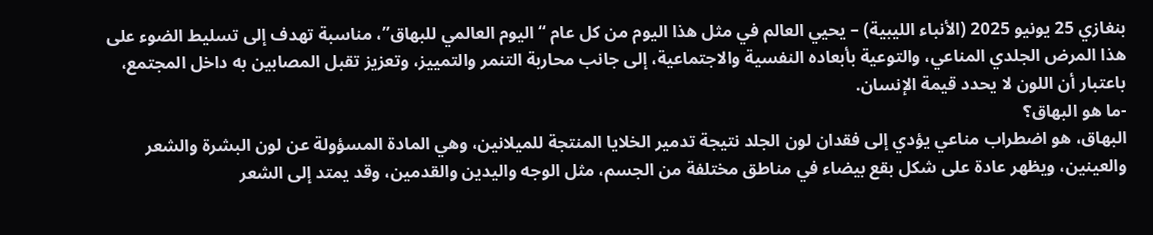بنغازي 25 يونيو 2025 (الأنباء الليبية) – يحيي العالم في مثل هذا اليوم من كل عام “اليوم العالمي للبهاق”، مناسبة تهدف إلى تسليط الضوء على هذا المرض الجلدي المناعي، والتوعية بأبعاده النفسية والاجتماعية، إلى جانب محاربة التنمر والتمييز، وتعزيز تقبل المصابين به داخل المجتمع، باعتبار أن اللون لا يحدد قيمة الإنسان.
-ما هو البهاق؟
البهاق، هو اضطراب مناعي يؤدي إلى فقدان لون الجلد نتيجة تدمير الخلايا المنتجة للميلانين، وهي المادة المسؤولة عن لون البشرة والشعر والعينين، ويظهر عادة على شكل بقع بيضاء في مناطق مختلفة من الجسم، مثل الوجه واليدين والقدمين، وقد يمتد إلى الشعر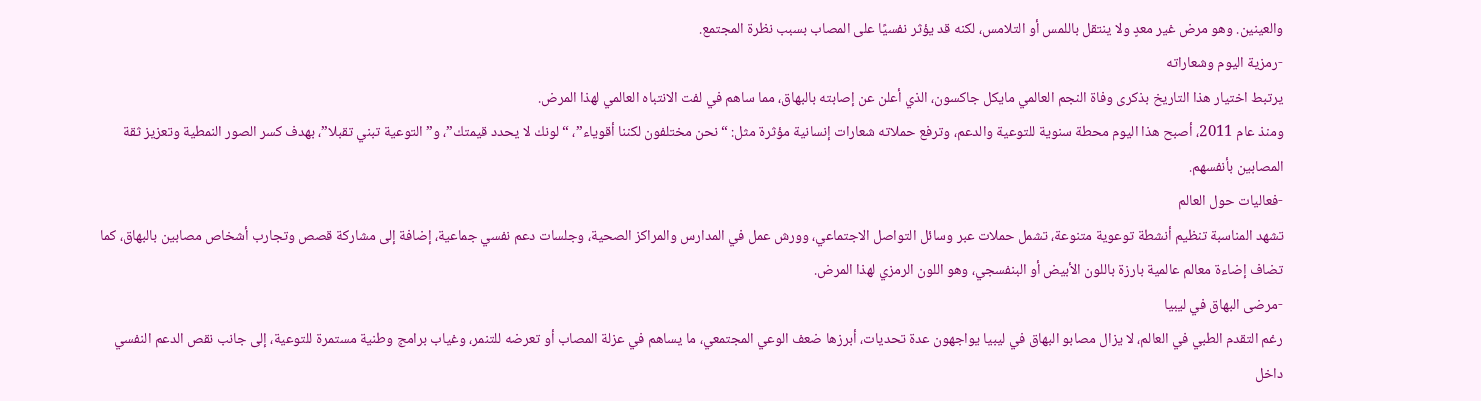والعينين. وهو مرض غير معدٍ ولا ينتقل باللمس أو التلامس، لكنه قد يؤثر نفسيًا على المصاب بسبب نظرة المجتمع.
-رمزية اليوم وشعاراته
يرتبط اختيار هذا التاريخ بذكرى وفاة النجم العالمي مايكل جاكسون، الذي أعلن عن إصابته بالبهاق، مما ساهم في لفت الانتباه العالمي لهذا المرض.
ومنذ عام 2011، أصبح هذا اليوم محطة سنوية للتوعية والدعم، وترفع حملاته شعارات إنسانية مؤثرة مثل: “نحن مختلفون لكننا أقوياء”، “لونك لا يحدد قيمتك”، و”التوعية تبني تقبلا”، بهدف كسر الصور النمطية وتعزيز ثقة المصابين بأنفسهم.
-فعاليات حول العالم
تشهد المناسبة تنظيم أنشطة توعوية متنوعة، تشمل حملات عبر وسائل التواصل الاجتماعي، وورش عمل في المدارس والمراكز الصحية، وجلسات دعم نفسي جماعية، إضافة إلى مشاركة قصص وتجارب أشخاص مصابين بالبهاق، كما تضاف إضاءة معالم عالمية بارزة باللون الأبيض أو البنفسجي، وهو اللون الرمزي لهذا المرض.
-مرضى البهاق في ليبيا
رغم التقدم الطبي في العالم، لا يزال مصابو البهاق في ليبيا يواجهون عدة تحديات، أبرزها ضعف الوعي المجتمعي، ما يساهم في عزلة المصاب أو تعرضه للتنمر، وغياب برامج وطنية مستمرة للتوعية، إلى جانب نقص الدعم النفسي داخل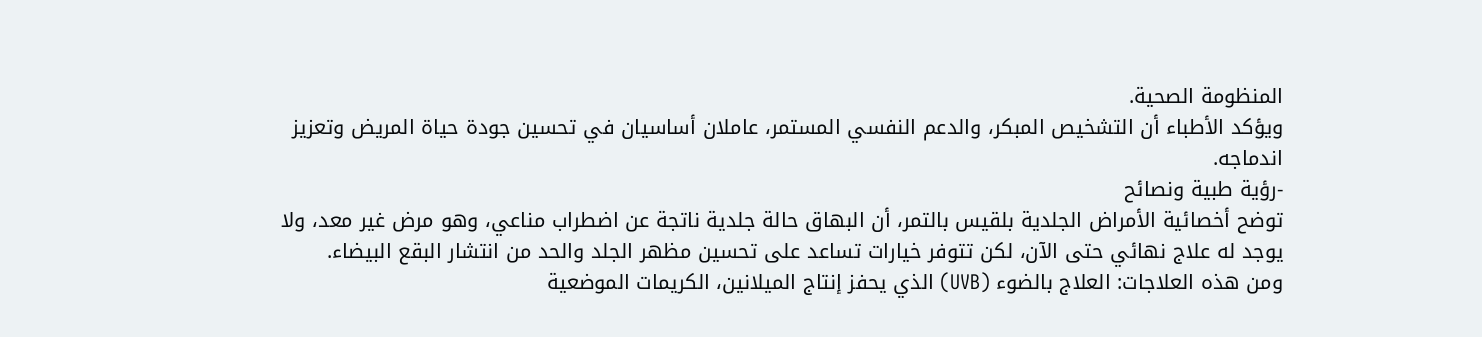المنظومة الصحية.
ويؤكد الأطباء أن التشخيص المبكر، والدعم النفسي المستمر، عاملان أساسيان في تحسين جودة حياة المريض وتعزيز اندماجه.
-رؤية طبية ونصائح
توضح أخصائية الأمراض الجلدية بلقيس بالتمر، أن البهاق حالة جلدية ناتجة عن اضطراب مناعي، وهو مرض غير معد، ولا يوجد له علاج نهائي حتى الآن، لكن تتوفر خيارات تساعد على تحسين مظهر الجلد والحد من انتشار البقع البيضاء.
ومن هذه العلاجات: العلاج بالضوء (UVB) الذي يحفز إنتاج الميلانين، الكريمات الموضعية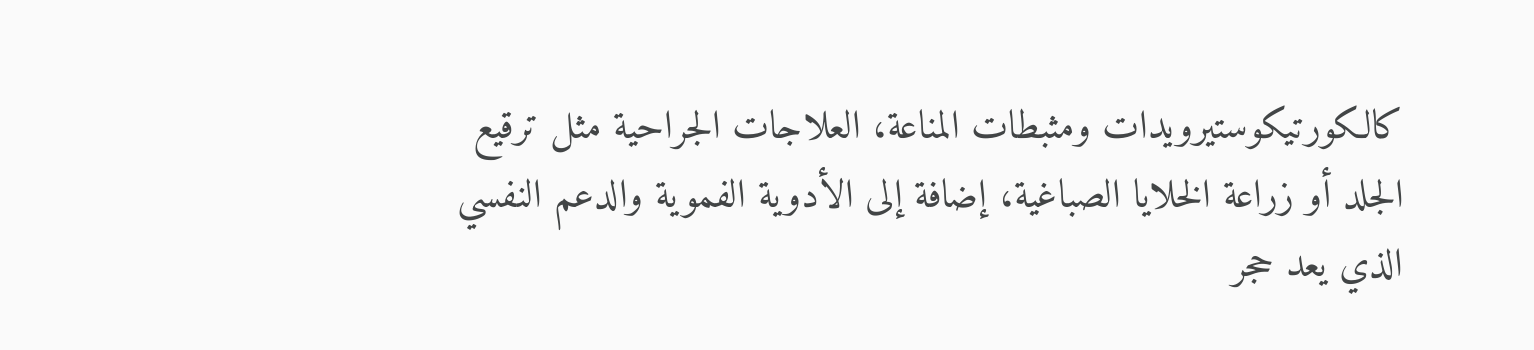كالكورتيكوستيرويدات ومثبطات المناعة، العلاجات الجراحية مثل ترقيع الجلد أو زراعة الخلايا الصباغية، إضافة إلى الأدوية الفموية والدعم النفسي الذي يعد حجر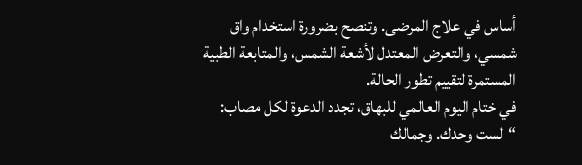أساس في علاج المرضى. وتنصح بضرورة استخدام واق شمسي، والتعرض المعتدل لأشعة الشمس، والمتابعة الطبية المستمرة لتقييم تطور الحالة.
في ختام اليوم العالمي للبهاق، تجدد الدعوة لكل مصاب: “لست وحدك. وجمالك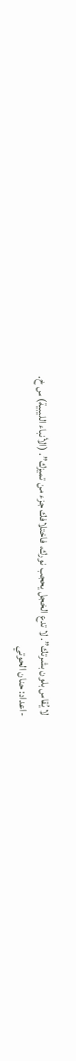لا يُقاس بلون بشرتك”. لا تدع الخجل يحجب نورك، فاختلافك جزء من تميزك”. (الأنباء الليبية) س خ.
-اعداد: حنان الحوتي